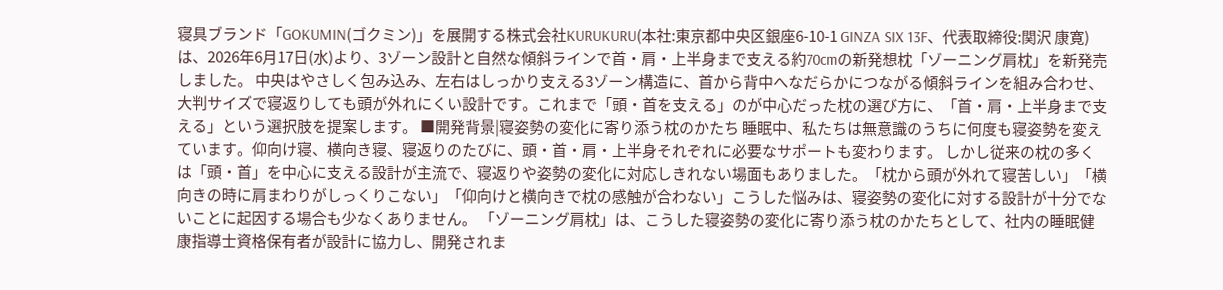寝具ブランド「GOKUMIN(ゴクミン)」を展開する株式会社KURUKURU(本社:東京都中央区銀座6-10-1 GINZA SIX 13F、代表取締役:関沢 康寛)は、2026年6月17日(水)より、3ゾーン設計と自然な傾斜ラインで首・肩・上半身まで支える約70cmの新発想枕「ゾーニング肩枕」を新発売しました。 中央はやさしく包み込み、左右はしっかり支える3ゾーン構造に、首から背中へなだらかにつながる傾斜ラインを組み合わせ、大判サイズで寝返りしても頭が外れにくい設計です。これまで「頭・首を支える」のが中心だった枕の選び方に、「首・肩・上半身まで支える」という選択肢を提案します。 ■開発背景|寝姿勢の変化に寄り添う枕のかたち 睡眠中、私たちは無意識のうちに何度も寝姿勢を変えています。仰向け寝、横向き寝、寝返りのたびに、頭・首・肩・上半身それぞれに必要なサポートも変わります。 しかし従来の枕の多くは「頭・首」を中心に支える設計が主流で、寝返りや姿勢の変化に対応しきれない場面もありました。「枕から頭が外れて寝苦しい」「横向きの時に肩まわりがしっくりこない」「仰向けと横向きで枕の感触が合わない」こうした悩みは、寝姿勢の変化に対する設計が十分でないことに起因する場合も少なくありません。 「ゾーニング肩枕」は、こうした寝姿勢の変化に寄り添う枕のかたちとして、社内の睡眠健康指導士資格保有者が設計に協力し、開発されま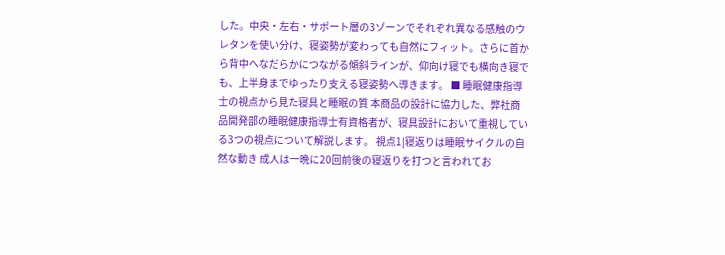した。中央・左右・サポート層の3ゾーンでそれぞれ異なる感触のウレタンを使い分け、寝姿勢が変わっても自然にフィット。さらに首から背中へなだらかにつながる傾斜ラインが、仰向け寝でも横向き寝でも、上半身までゆったり支える寝姿勢へ導きます。 ■ 睡眠健康指導士の視点から見た寝具と睡眠の質 本商品の設計に協力した、弊社商品開発部の睡眠健康指導士有資格者が、寝具設計において重視している3つの視点について解説します。 視点1|寝返りは睡眠サイクルの自然な動き 成人は一晩に20回前後の寝返りを打つと言われてお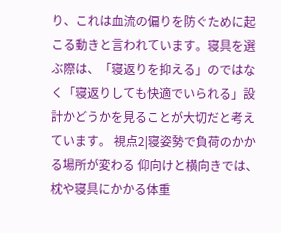り、これは血流の偏りを防ぐために起こる動きと言われています。寝具を選ぶ際は、「寝返りを抑える」のではなく「寝返りしても快適でいられる」設計かどうかを見ることが大切だと考えています。 視点2|寝姿勢で負荷のかかる場所が変わる 仰向けと横向きでは、枕や寝具にかかる体重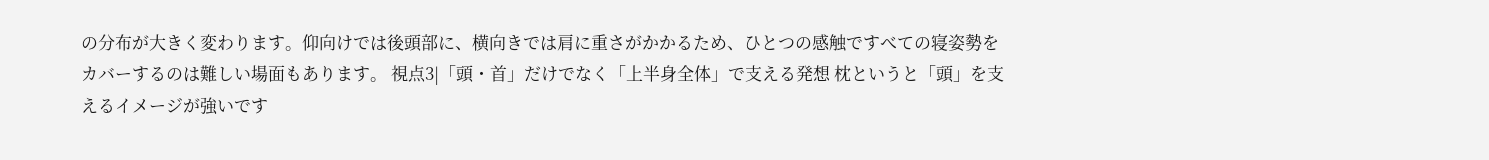の分布が大きく変わります。仰向けでは後頭部に、横向きでは肩に重さがかかるため、ひとつの感触ですべての寝姿勢をカバーするのは難しい場面もあります。 視点3|「頭・首」だけでなく「上半身全体」で支える発想 枕というと「頭」を支えるイメージが強いです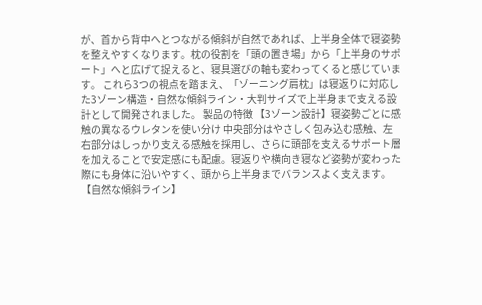が、首から背中へとつながる傾斜が自然であれば、上半身全体で寝姿勢を整えやすくなります。枕の役割を「頭の置き場」から「上半身のサポート」へと広げて捉えると、寝具選びの軸も変わってくると感じています。 これら3つの視点を踏まえ、「ゾーニング肩枕」は寝返りに対応した3ゾーン構造・自然な傾斜ライン・大判サイズで上半身まで支える設計として開発されました。 製品の特徴 【3ゾーン設計】寝姿勢ごとに感触の異なるウレタンを使い分け 中央部分はやさしく包み込む感触、左右部分はしっかり支える感触を採用し、さらに頭部を支えるサポート層を加えることで安定感にも配慮。寝返りや横向き寝など姿勢が変わった際にも身体に沿いやすく、頭から上半身までバランスよく支えます。 【自然な傾斜ライン】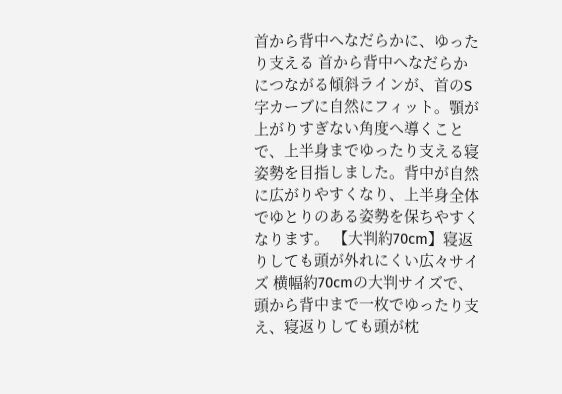首から背中へなだらかに、ゆったり支える 首から背中へなだらかにつながる傾斜ラインが、首のS字カーブに自然にフィット。顎が上がりすぎない角度へ導くことで、上半身までゆったり支える寝姿勢を目指しました。背中が自然に広がりやすくなり、上半身全体でゆとりのある姿勢を保ちやすくなります。 【大判約70cm】寝返りしても頭が外れにくい広々サイズ 横幅約70cmの大判サイズで、頭から背中まで一枚でゆったり支え、寝返りしても頭が枕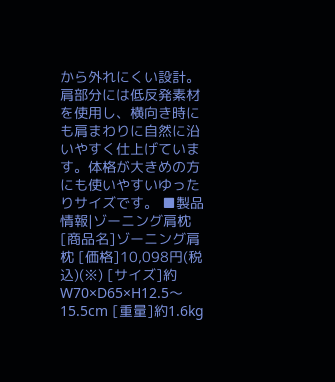から外れにくい設計。肩部分には低反発素材を使用し、横向き時にも肩まわりに自然に沿いやすく仕上げています。体格が大きめの方にも使いやすいゆったりサイズです。 ■製品情報|ゾーニング肩枕 [商品名]ゾーニング肩枕 [価格]10,098円(税込)(※) [サイズ]約W70×D65×H12.5〜15.5cm [重量]約1.6kg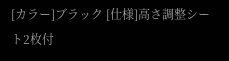[カラー]ブラック [仕様]高さ調整シート2枚付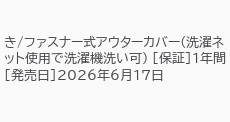き/ファスナー式アウターカバー(洗濯ネット使用で洗濯機洗い可) [保証]1年間 [発売日]2026年6月17日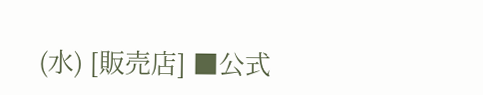(水) [販売店] ■公式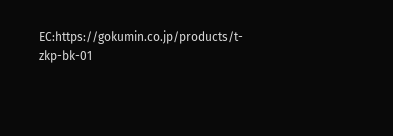EC:https://gokumin.co.jp/products/t-zkp-bk-01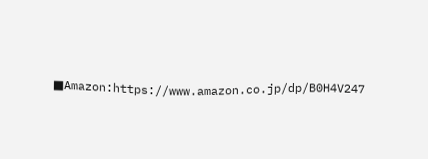■Amazon:https://www.amazon.co.jp/dp/B0H4V247